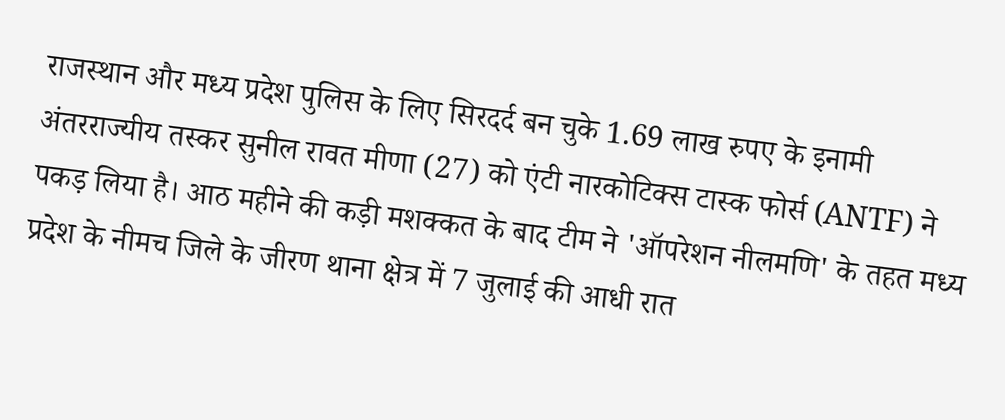राजस्थान और मध्य प्रदेश पुलिस के लिए सिरदर्द बन चुके 1.69 लाख रुपए के इनामी अंतरराज्यीय तस्कर सुनील रावत मीणा (27) को एंटी नारकोटिक्स टास्क फोर्स (ANTF) ने पकड़ लिया है। आठ महीने की कड़ी मशक्कत के बाद टीम ने 'ऑपरेशन नीलमणि' के तहत मध्य प्रदेश के नीमच जिले के जीरण थाना क्षेत्र में 7 जुलाई की आधी रात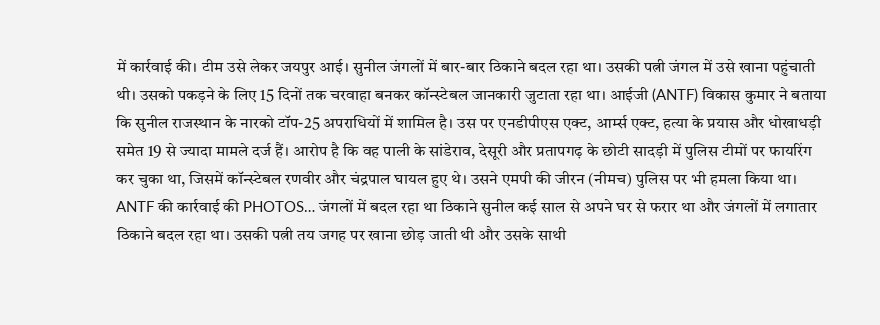में कार्रवाई की। टीम उसे लेकर जयपुर आई। सुनील जंगलों में बार-बार ठिकाने बदल रहा था। उसकी पत्नी जंगल में उसे खाना पहुंचाती थी। उसको पकड़ने के लिए 15 दिनों तक चरवाहा बनकर कॉन्स्टेबल जानकारी जुटाता रहा था। आईजी (ANTF) विकास कुमार ने बताया कि सुनील राजस्थान के नारको टॉप-25 अपराधियों में शामिल है। उस पर एनडीपीएस एक्ट, आर्म्स एक्ट, हत्या के प्रयास और धोखाधड़ी समेत 19 से ज्यादा मामले दर्ज हैं। आरोप है कि वह पाली के सांडेराव, देसूरी और प्रतापगढ़ के छोटी सादड़ी में पुलिस टीमों पर फायरिंग कर चुका था, जिसमें कॉन्स्टेबल रणवीर और चंद्रपाल घायल हुए थे। उसने एमपी की जीरन (नीमच) पुलिस पर भी हमला किया था। ANTF की कार्रवाई की PHOTOS… जंगलों में बदल रहा था ठिकाने सुनील कई साल से अपने घर से फरार था और जंगलों में लगातार ठिकाने बदल रहा था। उसकी पत्नी तय जगह पर खाना छोड़ जाती थी और उसके साथी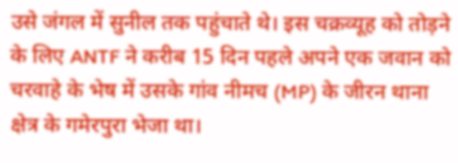उसे जंगल में सुनील तक पहुंचाते थे। इस चक्रव्यूह को तोड़ने के लिए ANTF ने करीब 15 दिन पहले अपने एक जवान को चरवाहे के भेष में उसके गांव नीमच (MP) के जीरन थाना क्षेत्र के गमेरपुरा भेजा था।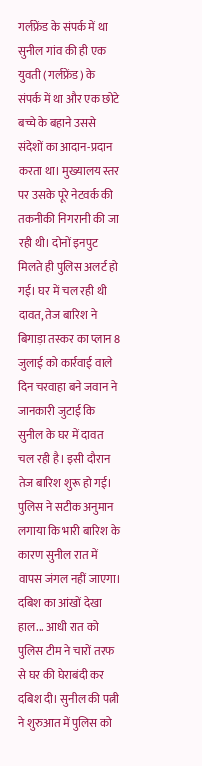गर्लफ्रेंड के संपर्क में था सुनील गांव की ही एक युवती (गर्लफ्रेंड) के संपर्क में था और एक छोटे बच्चे के बहाने उससे संदेशों का आदान-प्रदान करता था। मुख्यालय स्तर पर उसके पूरे नेटवर्क की तकनीकी निगरानी की जा रही थी। दोनों इनपुट मिलते ही पुलिस अलर्ट हो गई। घर में चल रही थी दावत, तेज बारिश ने बिगाड़ा तस्कर का प्लान 8 जुलाई को कार्रवाई वाले दिन चरवाहा बने जवान ने जानकारी जुटाई कि सुनील के घर में दावत चल रही है। इसी दौरान तेज बारिश शुरू हो गई। पुलिस ने सटीक अनुमान लगाया कि भारी बारिश के कारण सुनील रात में वापस जंगल नहीं जाएगा। दबिश का आंखों देखा हाल... आधी रात को पुलिस टीम ने चारों तरफ से घर की घेराबंदी कर दबिश दी। सुनील की पत्नी ने शुरुआत में पुलिस को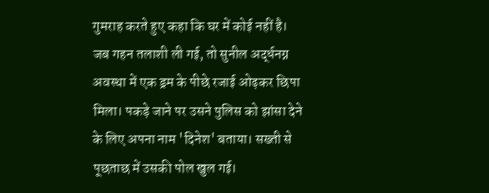गुमराह करते हुए कहा कि घर में कोई नहीं है। जब गहन तलाशी ली गई, तो सुनील अर्द्धनग्न अवस्था में एक ड्रम के पीछे रजाई ओढ़कर छिपा मिला। पकड़े जाने पर उसने पुलिस को झांसा देने के लिए अपना नाम 'दिनेश' बताया। सख्ती से पूछताछ में उसकी पोल खुल गई।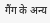गैंग के अन्य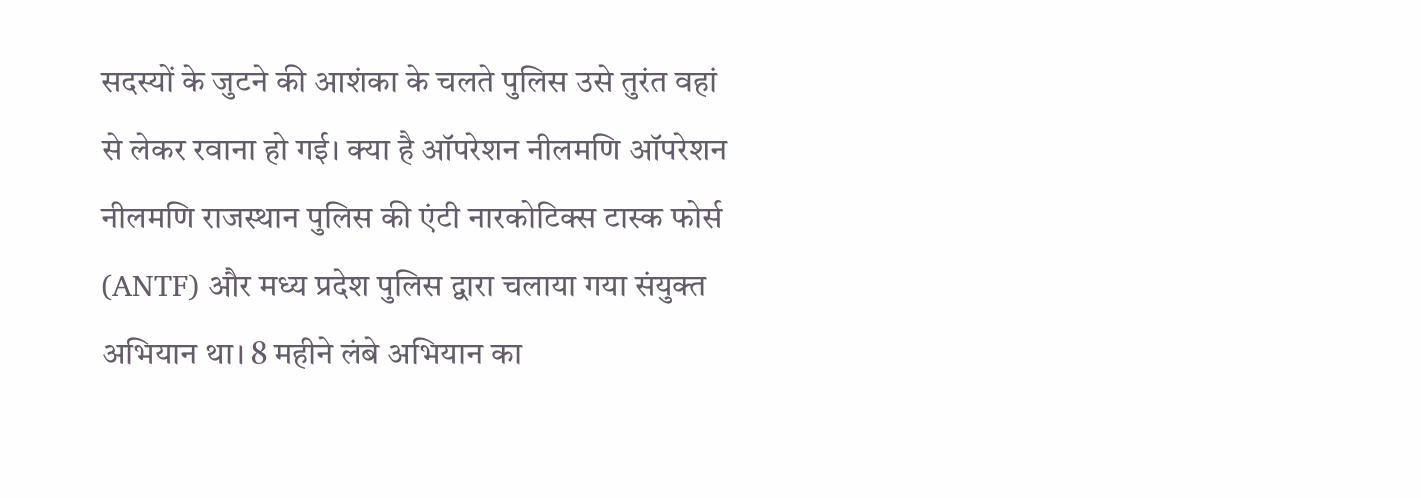सदस्यों के जुटने की आशंका के चलते पुलिस उसे तुरंत वहां से लेकर रवाना हो गई। क्या है ऑपरेशन नीलमणि ऑपरेशन नीलमणि राजस्थान पुलिस की एंटी नारकोटिक्स टास्क फोर्स (ANTF) और मध्य प्रदेश पुलिस द्वारा चलाया गया संयुक्त अभियान था। 8 महीने लंबे अभियान का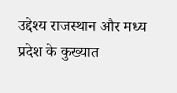उद्देश्य राजस्थान और मध्य प्रदेश के कुख्यात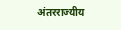अंतरराज्यीय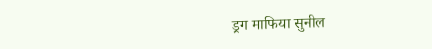ड्रग माफिया सुनील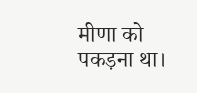मीणा को पकड़ना था।